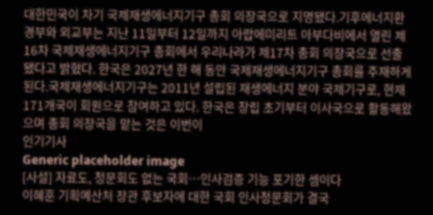대한민국이 차기 국제재생에너지기구 총회 의장국으로 지명됐다.기후에너지환경부와 외교부는 지난 11일부터 12일까지 아랍에미리트 아부다비에서 열린 제16차 국제재생에너지기구 총회에서 우리나라가 제17차 총회 의장국으로 선출됐다고 밝혔다. 한국은 2027년 한 해 동안 국제재생에너지기구 총회를 주재하게 된다.국제재생에너지기구는 2011년 설립된 재생에너지 분야 국제기구로, 현재 171개국이 회원으로 참여하고 있다. 한국은 창립 초기부터 이사국으로 활동해왔으며 총회 의장국을 맡는 것은 이번이
인기기사
Generic placeholder image
[사설] 자료도, 청문회도 없는 국회…인사검증 기능 포기한 셈이다
이혜훈 기획예산처 장관 후보자에 대한 국회 인사청문회가 결국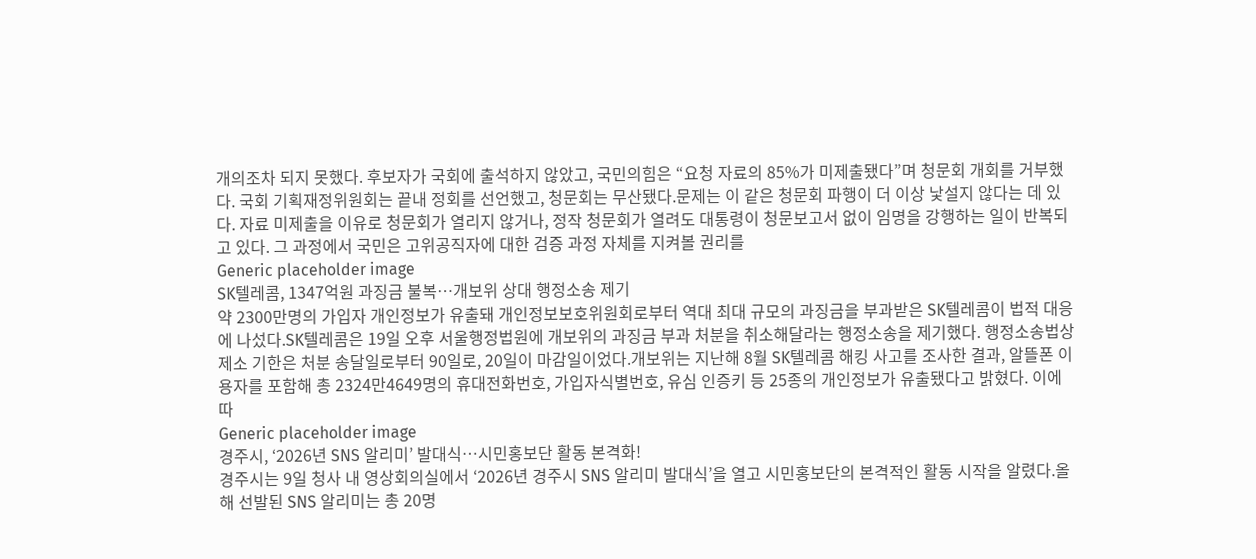개의조차 되지 못했다. 후보자가 국회에 출석하지 않았고, 국민의힘은 “요청 자료의 85%가 미제출됐다”며 청문회 개회를 거부했다. 국회 기획재정위원회는 끝내 정회를 선언했고, 청문회는 무산됐다.문제는 이 같은 청문회 파행이 더 이상 낯설지 않다는 데 있다. 자료 미제출을 이유로 청문회가 열리지 않거나, 정작 청문회가 열려도 대통령이 청문보고서 없이 임명을 강행하는 일이 반복되고 있다. 그 과정에서 국민은 고위공직자에 대한 검증 과정 자체를 지켜볼 권리를
Generic placeholder image
SK텔레콤, 1347억원 과징금 불복…개보위 상대 행정소송 제기
약 2300만명의 가입자 개인정보가 유출돼 개인정보보호위원회로부터 역대 최대 규모의 과징금을 부과받은 SK텔레콤이 법적 대응에 나섰다.SK텔레콤은 19일 오후 서울행정법원에 개보위의 과징금 부과 처분을 취소해달라는 행정소송을 제기했다. 행정소송법상 제소 기한은 처분 송달일로부터 90일로, 20일이 마감일이었다.개보위는 지난해 8월 SK텔레콤 해킹 사고를 조사한 결과, 알뜰폰 이용자를 포함해 총 2324만4649명의 휴대전화번호, 가입자식별번호, 유심 인증키 등 25종의 개인정보가 유출됐다고 밝혔다. 이에 따
Generic placeholder image
경주시, ‘2026년 SNS 알리미’ 발대식…시민홍보단 활동 본격화!
경주시는 9일 청사 내 영상회의실에서 ‘2026년 경주시 SNS 알리미 발대식’을 열고 시민홍보단의 본격적인 활동 시작을 알렸다.올해 선발된 SNS 알리미는 총 20명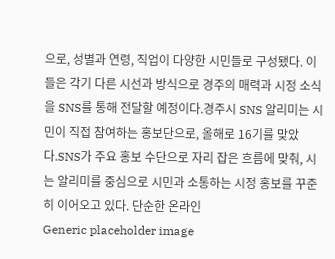으로, 성별과 연령, 직업이 다양한 시민들로 구성됐다. 이들은 각기 다른 시선과 방식으로 경주의 매력과 시정 소식을 SNS를 통해 전달할 예정이다.경주시 SNS 알리미는 시민이 직접 참여하는 홍보단으로, 올해로 16기를 맞았다.SNS가 주요 홍보 수단으로 자리 잡은 흐름에 맞춰, 시는 알리미를 중심으로 시민과 소통하는 시정 홍보를 꾸준히 이어오고 있다. 단순한 온라인
Generic placeholder image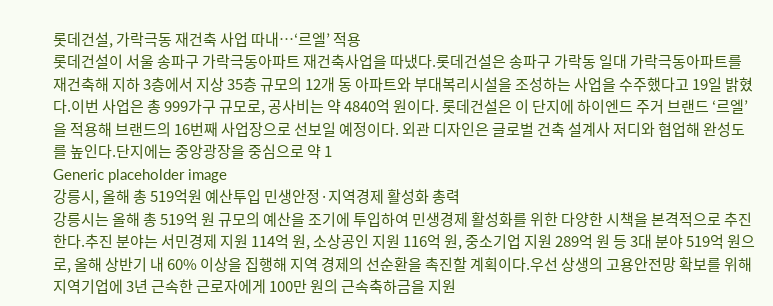롯데건설, 가락극동 재건축 사업 따내…‘르엘’ 적용
롯데건설이 서울 송파구 가락극동아파트 재건축사업을 따냈다.롯데건설은 송파구 가락동 일대 가락극동아파트를 재건축해 지하 3층에서 지상 35층 규모의 12개 동 아파트와 부대복리시설을 조성하는 사업을 수주했다고 19일 밝혔다.이번 사업은 총 999가구 규모로, 공사비는 약 4840억 원이다. 롯데건설은 이 단지에 하이엔드 주거 브랜드 ‘르엘’을 적용해 브랜드의 16번째 사업장으로 선보일 예정이다. 외관 디자인은 글로벌 건축 설계사 저디와 협업해 완성도를 높인다.단지에는 중앙광장을 중심으로 약 1
Generic placeholder image
강릉시, 올해 총 519억원 예산투입 민생안정·지역경제 활성화 총력
강릉시는 올해 총 519억 원 규모의 예산을 조기에 투입하여 민생경제 활성화를 위한 다양한 시책을 본격적으로 추진한다.추진 분야는 서민경제 지원 114억 원, 소상공인 지원 116억 원, 중소기업 지원 289억 원 등 3대 분야 519억 원으로, 올해 상반기 내 60% 이상을 집행해 지역 경제의 선순환을 촉진할 계획이다.우선 상생의 고용안전망 확보를 위해 지역기업에 3년 근속한 근로자에게 100만 원의 근속축하금을 지원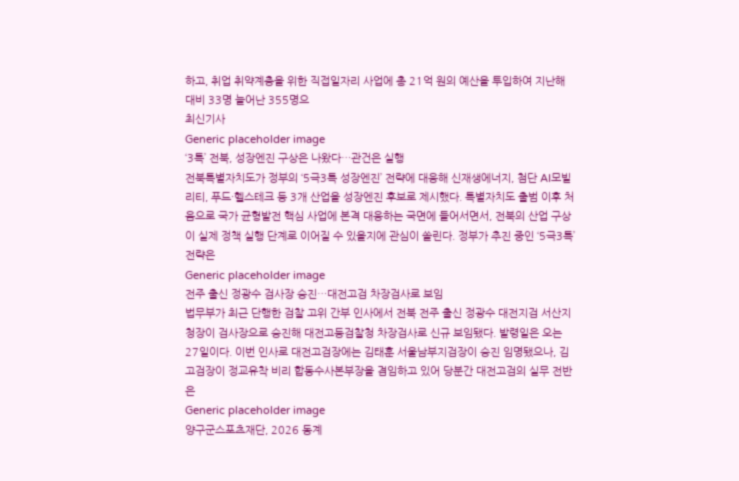하고, 취업 취약계층을 위한 직접일자리 사업에 총 21억 원의 예산을 투입하여 지난해 대비 33명 늘어난 355명으
최신기사
Generic placeholder image
‘3특’ 전북, 성장엔진 구상은 나왔다…관건은 실행
전북특별자치도가 정부의 ‘5극3특 성장엔진’ 전략에 대응해 신재생에너지, 첨단 AI모빌리티, 푸드·헬스테크 등 3개 산업을 성장엔진 후보로 제시했다. 특별자치도 출범 이후 처음으로 국가 균형발전 핵심 사업에 본격 대응하는 국면에 들어서면서, 전북의 산업 구상이 실제 정책 실행 단계로 이어질 수 있을지에 관심이 쏠린다. 정부가 추진 중인 ‘5극3특’ 전략은
Generic placeholder image
전주 출신 정광수 검사장 승진…대전고검 차장검사로 보임
법무부가 최근 단행한 검찰 고위 간부 인사에서 전북 전주 출신 정광수 대전지검 서산지청장이 검사장으로 승진해 대전고등검찰청 차장검사로 신규 보임됐다. 발령일은 오는 27일이다. 이번 인사로 대전고검장에는 김태훈 서울남부지검장이 승진 임명됐으나, 김 고검장이 정교유착 비리 합동수사본부장을 겸임하고 있어 당분간 대전고검의 실무 전반은
Generic placeholder image
양구군스포츠재단, 2026 동계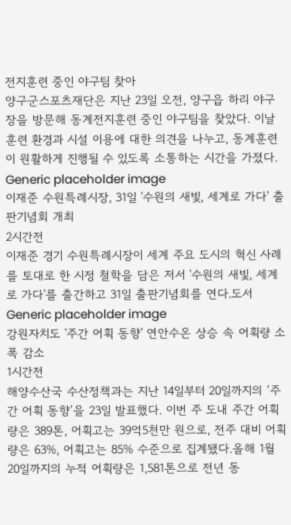전지훈련 중인 야구팀 찾아
양구군스포츠재단은 지난 23일 오전, 양구읍 하리 야구장을 방문해 동계전지훈련 중인 야구팀을 찾았다. 이날 훈련 환경과 시설 이용에 대한 의견을 나누고, 동계훈련이 원활하게 진행될 수 있도록 소통하는 시간을 가졌다.
Generic placeholder image
이재준 수원특례시장, 31일 '수원의 새빛, 세계로 가다' 출판기념회 개최
2시간전
이재준 경기 수원특례시장이 세계 주요 도시의 혁신 사례를 토대로 한 시정 철학을 담은 저서 '수원의 새빛, 세계로 가다'를 출간하고 31일 출판기념회를 연다.도서
Generic placeholder image
강원자치도 '주간 어획 동향' 연안수온 상승 속 어획량 소폭 감소
1시간전
해양수산국 수산정책과는 지난 14일부터 20일까지의 ‘주간 어획 동향’을 23일 발표했다. 이번 주 도내 주간 어획량은 389톤, 어획고는 39억5천만 원으로, 전주 대비 어획량은 63%, 어획고는 85% 수준으로 집계됐다.올해 1월 20일까지의 누적 어획량은 1,581톤으로 전년 동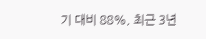기 대비 88%, 최근 3년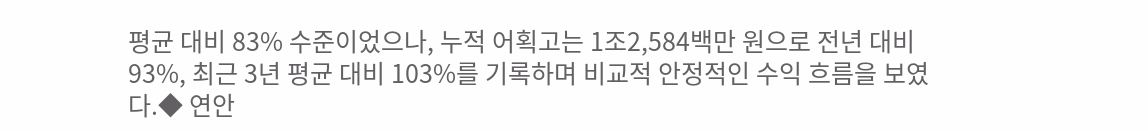평균 대비 83% 수준이었으나, 누적 어획고는 1조2,584백만 원으로 전년 대비 93%, 최근 3년 평균 대비 103%를 기록하며 비교적 안정적인 수익 흐름을 보였다.◆ 연안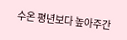수온 평년보다 높아주간